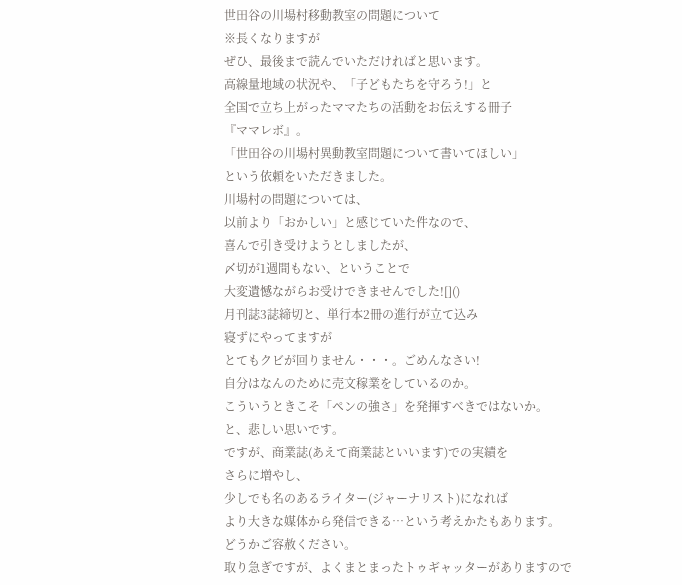世田谷の川場村移動教室の問題について
※長くなりますが
ぜひ、最後まで読んでいただければと思います。
高線量地域の状況や、「子どもたちを守ろう!」と
全国で立ち上がったママたちの活動をお伝えする冊子
『ママレボ』。
「世田谷の川場村異動教室問題について書いてほしい」
という依頼をいただきました。
川場村の問題については、
以前より「おかしい」と感じていた件なので、
喜んで引き受けようとしましたが、
〆切が1週間もない、ということで
大変遺憾ながらお受けできませんでした![]()
月刊誌3誌締切と、単行本2冊の進行が立て込み
寝ずにやってますが
とてもクビが回りません・・・。ごめんなさい!
自分はなんのために売文稼業をしているのか。
こういうときこそ「ペンの強さ」を発揮すべきではないか。
と、悲しい思いです。
ですが、商業誌(あえて商業誌といいます)での実績を
さらに増やし、
少しでも名のあるライター(ジャーナリスト)になれば
より大きな媒体から発信できる…という考えかたもあります。
どうかご容赦ください。
取り急ぎですが、よくまとまったトゥギャッターがありますので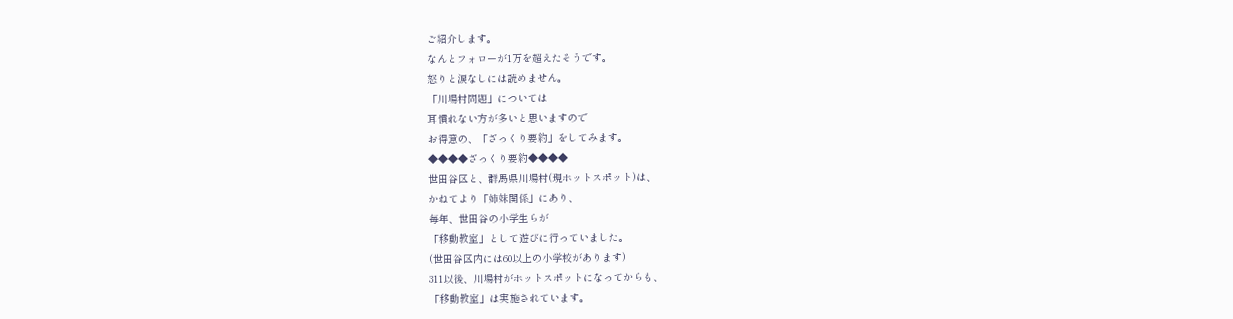ご紹介します。
なんとフォローが1万を超えたそうです。
怒りと涙なしには読めません。
「川場村問題」については
耳慣れない方が多いと思いますので
お得意の、「ざっくり要約」をしてみます。
◆◆◆◆ざっくり要約◆◆◆◆
世田谷区と、群馬県川場村(現ホットスポット)は、
かねてより「姉妹関係」にあり、
毎年、世田谷の小学生らが
「移動教室」として遊びに行っていました。
(世田谷区内には60以上の小学校があります)
311以後、川場村がホットスポットになってからも、
「移動教室」は実施されています。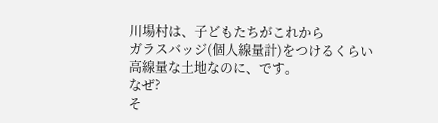川場村は、子どもたちがこれから
ガラスバッジ(個人線量計)をつけるくらい
高線量な土地なのに、です。
なぜ?
そ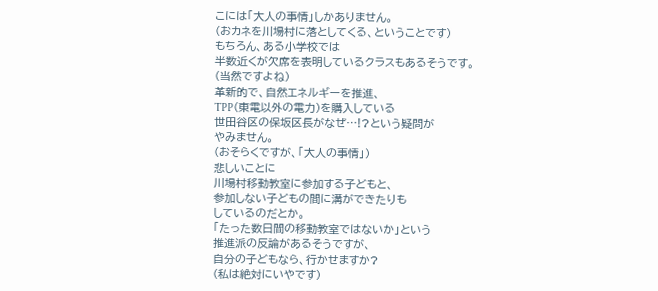こには「大人の事情」しかありません。
(おカネを川場村に落としてくる、ということです)
もちろん、ある小学校では
半数近くが欠席を表明しているクラスもあるそうです。
(当然ですよね)
革新的で、自然エネルギーを推進、
TPP(東電以外の電力)を購入している
世田谷区の保坂区長がなぜ…!?という疑問が
やみません。
(おそらくですが、「大人の事情」)
悲しいことに
川場村移動教室に参加する子どもと、
参加しない子どもの間に溝ができたりも
しているのだとか。
「たった数日間の移動教室ではないか」という
推進派の反論があるそうですが、
自分の子どもなら、行かせますか?
(私は絶対にいやです)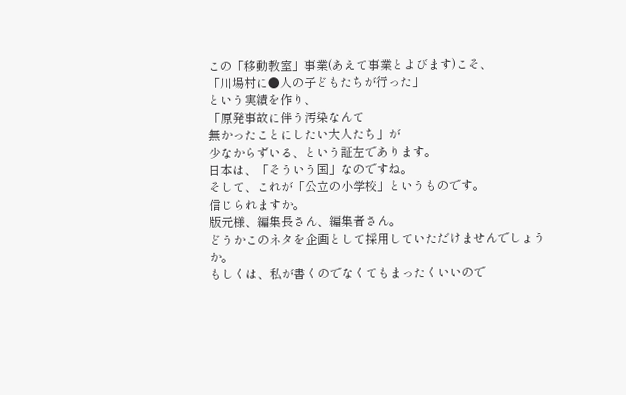この「移動教室」事業(あえて事業とよびます)こそ、
「川場村に●人の子どもたちが行った」
という実績を作り、
「原発事故に伴う汚染なんて
無かったことにしたい大人たち」が
少なからずいる、という証左であります。
日本は、「そういう国」なのですね。
そして、これが「公立の小学校」というものです。
信じられますか。
版元様、編集長さん、編集者さん。
どうかこのネタを企画として採用していただけませんでしょうか。
もしくは、私が書くのでなくてもまったくいいので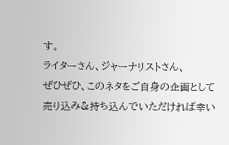す。
ライターさん、ジャーナリストさん、
ぜひぜひ、このネタをご自身の企画として
売り込み&持ち込んでいただければ幸い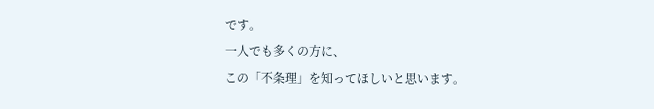です。
一人でも多くの方に、
この「不条理」を知ってほしいと思います。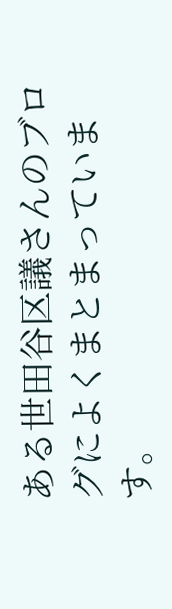ある世田谷区議さんのブログによくまとまっています。